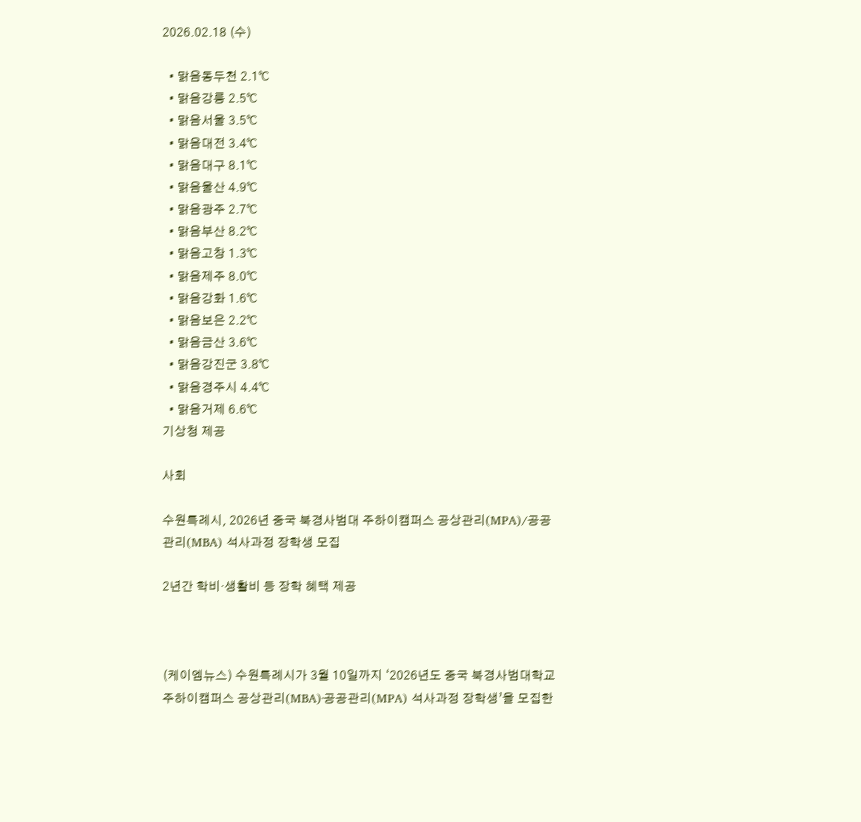2026.02.18 (수)

  • 맑음동두천 2.1℃
  • 맑음강릉 2.5℃
  • 맑음서울 3.5℃
  • 맑음대전 3.4℃
  • 맑음대구 8.1℃
  • 맑음울산 4.9℃
  • 맑음광주 2.7℃
  • 맑음부산 8.2℃
  • 맑음고창 1.3℃
  • 맑음제주 8.0℃
  • 맑음강화 1.6℃
  • 맑음보은 2.2℃
  • 맑음금산 3.6℃
  • 맑음강진군 3.8℃
  • 맑음경주시 4.4℃
  • 맑음거제 6.6℃
기상청 제공

사회

수원특례시, 2026년 중국 북경사범대 주하이캠퍼스 공상관리(MPA)/공공관리(MBA) 석사과정 장학생 모집

2년간 학비·생활비 등 장학 혜택 제공



(케이엠뉴스) 수원특례시가 3월 10일까지 ‘2026년도 중국 북경사범대학교 주하이캠퍼스 공상관리(MBA)·공공관리(MPA) 석사과정 장학생’을 모집한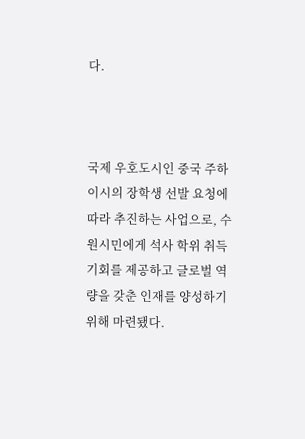다.



국제 우호도시인 중국 주하이시의 장학생 선발 요청에 따라 추진하는 사업으로, 수원시민에게 석사 학위 취득 기회를 제공하고 글로벌 역량을 갖춘 인재를 양성하기 위해 마련됐다.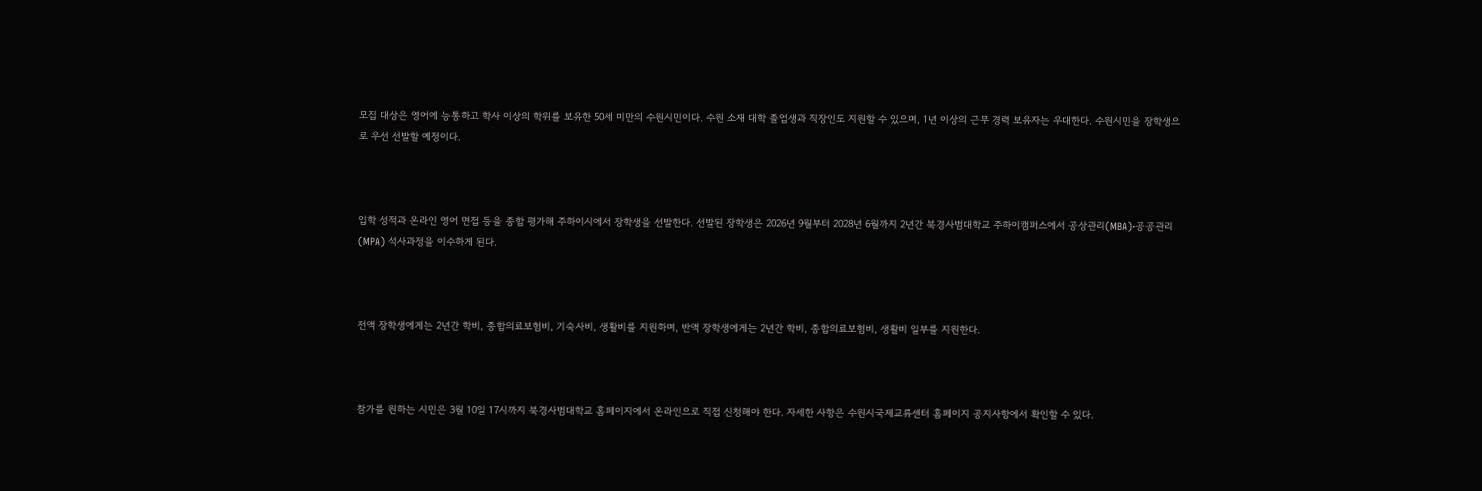모집 대상은 영어에 능통하고 학사 이상의 학위를 보유한 50세 미만의 수원시민이다. 수원 소재 대학 졸업생과 직장인도 지원할 수 있으며, 1년 이상의 근무 경력 보유자는 우대한다. 수원시민을 장학생으로 우선 선발할 예정이다.



입학 성적과 온라인 영어 면접 등을 종합 평가해 주하이시에서 장학생을 선발한다. 선발된 장학생은 2026년 9월부터 2028년 6월까지 2년간 북경사범대학교 주하이캠퍼스에서 공상관리(MBA)·공공관리(MPA) 석사과정을 이수하게 된다.



전액 장학생에게는 2년간 학비, 종합의료보험비, 기숙사비, 생활비를 지원하며, 반액 장학생에게는 2년간 학비, 종합의료보험비, 생활비 일부를 지원한다.



참가를 원하는 시민은 3월 10일 17시까지 북경사범대학교 홈페이지에서 온라인으로 직접 신청해야 한다. 자세한 사항은 수원시국제교류센터 홈페이지 공지사항에서 확인할 수 있다.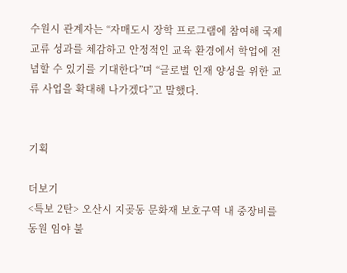수원시 관계자는 “자매도시 장학 프로그램에 참여해 국제교류 성과를 체감하고 안정적인 교육 환경에서 학업에 전념할 수 있기를 기대한다”며 “글로벌 인재 양성을 위한 교류 사업을 확대해 나가겠다”고 말했다.


기획

더보기
<특보 2탄> 오산시 지곶동 문화재 보호구역 내 중장비를 동원 임야 불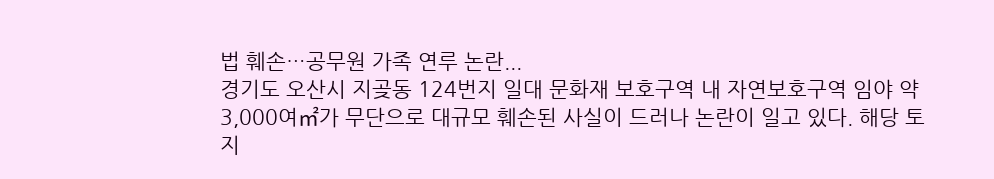법 훼손…공무원 가족 연루 논란...
경기도 오산시 지곶동 124번지 일대 문화재 보호구역 내 자연보호구역 임야 약 3,000여㎡가 무단으로 대규모 훼손된 사실이 드러나 논란이 일고 있다. 해당 토지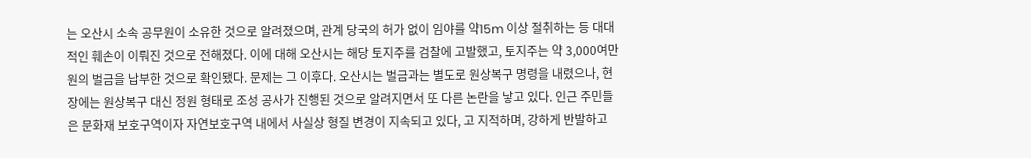는 오산시 소속 공무원이 소유한 것으로 알려졌으며, 관계 당국의 허가 없이 임야를 약15m 이상 절취하는 등 대대적인 훼손이 이뤄진 것으로 전해졌다. 이에 대해 오산시는 해당 토지주를 검찰에 고발했고, 토지주는 약 3,000여만 원의 벌금을 납부한 것으로 확인됐다. 문제는 그 이후다. 오산시는 벌금과는 별도로 원상복구 명령을 내렸으나, 현장에는 원상복구 대신 정원 형태로 조성 공사가 진행된 것으로 알려지면서 또 다른 논란을 낳고 있다. 인근 주민들은 문화재 보호구역이자 자연보호구역 내에서 사실상 형질 변경이 지속되고 있다, 고 지적하며, 강하게 반발하고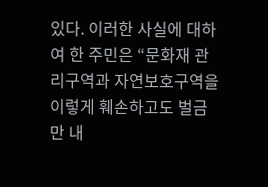있다. 이러한 사실에 대하여 한 주민은 “문화재 관리구역과 자연보호구역을 이렇게 훼손하고도 벌금만 내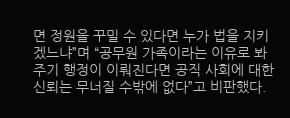면 정원을 꾸밀 수 있다면 누가 법을 지키겠느냐”며 “공무원 가족이라는 이유로 봐주기 행정이 이뤄진다면 공직 사회에 대한 신뢰는 무너질 수밖에 없다”고 비판했다.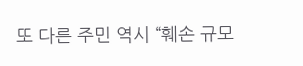또 다른 주민 역시 “훼손 규모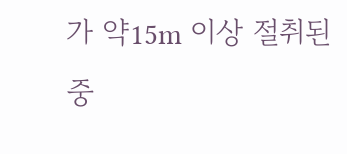가 약15m 이상 절취된 중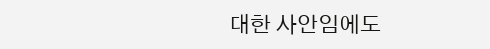대한 사안임에도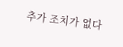추가 조치가 없다